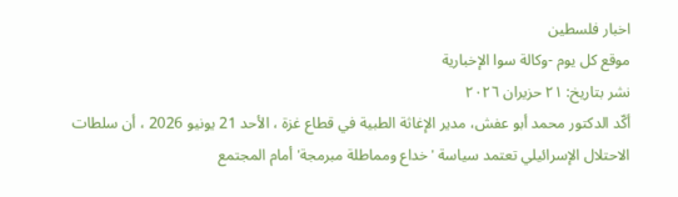اخبار فلسطين
موقع كل يوم -وكالة سوا الإخبارية
نشر بتاريخ: ٢١ حزيران ٢٠٢٦
أكّد الدكتور محمد أبو عفش، مدير الإغاثة الطبية في قطاع غزة ، الأحد 21 يونيو 2026 ، أن سلطات الاحتلال الإسرائيلي تعتمد سياسة 'خداع ومماطلة مبرمجة' أمام المجتمع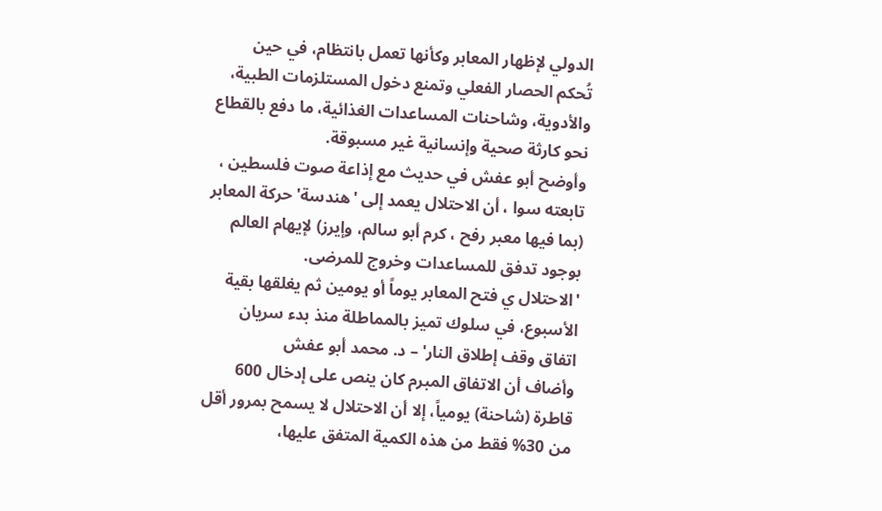الدولي لإظهار المعابر وكأنها تعمل بانتظام، في حين تُحكم الحصار الفعلي وتمنع دخول المستلزمات الطبية، والأدوية، وشاحنات المساعدات الغذائية، ما دفع بالقطاع نحو كارثة صحية وإنسانية غير مسبوقة.
وأوضح أبو عفش في حديث مع إذاعة صوت فلسطين ، تابعته سوا ، أن الاحتلال يعمد إلى 'هندسة' حركة المعابر (بما فيها معبر رفح ، كرم أبو سالم، وإيرز) لإيهام العالم بوجود تدفق للمساعدات وخروج للمرضى.
'الاحتلال ي فتح المعابر يوماً أو يومين ثم يغلقها بقية الأسبوع، في سلوك تميز بالمماطلة منذ بدء سريان اتفاق وقف إطلاق النار' – د. محمد أبو عفش
وأضاف أن الاتفاق المبرم كان ينص على إدخال 600 قاطرة (شاحنة) يومياً، إلا أن الاحتلال لا يسمح بمرور أقل من 30% فقط من هذه الكمية المتفق عليها،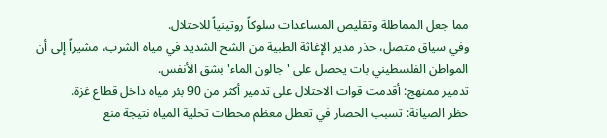مما جعل المماطلة وتقليص المساعدات سلوكاً روتينياً للاحتلال.
وفي سياق متصل، حذر مدير الإغاثة الطبية من الشح الشديد في مياه الشرب، مشيراً إلى أن المواطن الفلسطيني بات يحصل على 'جالون الماء' بشق الأنفس.
تدمير ممنهج: أقدمت قوات الاحتلال على تدمير أكثر من 90 بئر مياه داخل قطاع غزة.
حظر الصيانة: تسبب الحصار في تعطل معظم محطات تحلية المياه نتيجة منع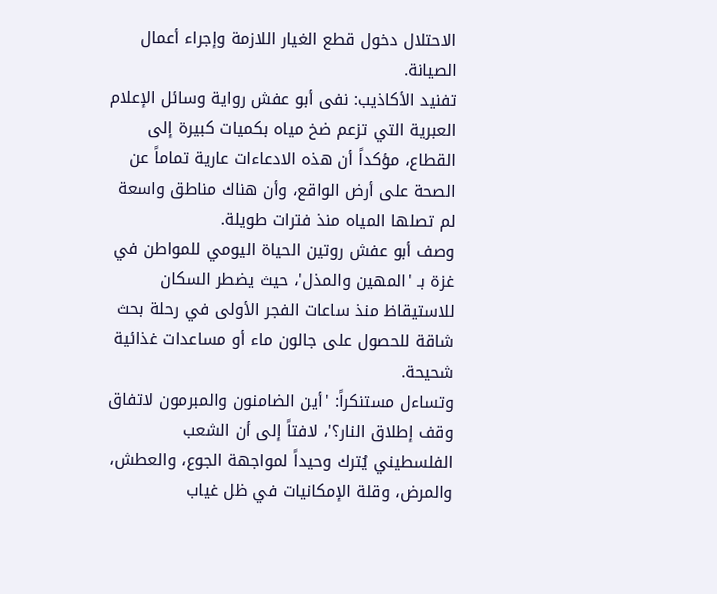الاحتلال دخول قطع الغيار اللازمة وإجراء أعمال الصيانة.
تفنيد الأكاذيب: نفى أبو عفش رواية وسائل الإعلام العبرية التي تزعم ضخ مياه بكميات كبيرة إلى القطاع، مؤكداً أن هذه الادعاءات عارية تماماً عن الصحة على أرض الواقع، وأن هناك مناطق واسعة لم تصلها المياه منذ فترات طويلة.
وصف أبو عفش روتين الحياة اليومي للمواطن في غزة بـ 'المهين والمذل'، حيث يضطر السكان للاستيقاظ منذ ساعات الفجر الأولى في رحلة بحث شاقة للحصول على جالون ماء أو مساعدات غذائية شحيحة.
وتساءل مستنكراً: 'أين الضامنون والمبرمون لاتفاق وقف إطلاق النار؟'، لافتاً إلى أن الشعب الفلسطيني يُترك وحيداً لمواجهة الجوع، والعطش، والمرض، وقلة الإمكانيات في ظل غياب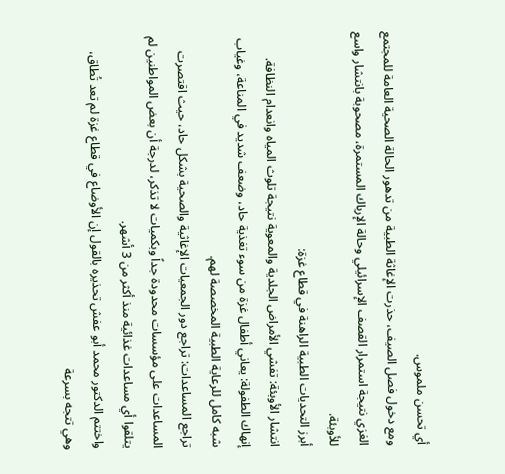أي تحسن ملموس.
ومع دخول فصل الصيف، حذرت الإغاثة الطبية من تدهور الحالة الصحية العامة للمجتمع الغزي نتيجة استمرار القصف الإسرائيلي وحالة الإرباك المستمرة، مصحوبة بانتشار واسع للأوبئة.
أبرز التحديات الطبية الراهنة في قطاع غزة:
انتشار الأوبئة: تفشي الأمراض الجلدية والمعوية نتيجة تلوث المياه وانعدام النظافة.
إنهاك الطفولة: يعاني أطفال غزة من سوء تغذية حاد، وضعف شديد في المناعة، وغياب شبه كامل للرعاية الطبية المخصصة لهم.
تراجع المساعدات: تراجع دور الجمعيات الإغاثية والصحية بشكل حاد، حيث اقتصرت المساعدات على مؤسسات محدودة جداً وبكميات لا تذكر، لدرجة أن بعض المواطنين لم يتلقوا أي مساعدات غذائية منذ أكثر من 3 أشهر.
واختتم الدكتور محمد أبو عفش تحذيره بالقول إن الأوضاع في قطاع غزة لم تعد تُطاق، وهي تتجه بسرعة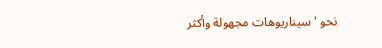نحو 'سيناريوهات مجهولة وأكثر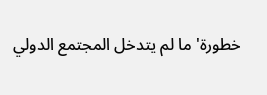خطورة' ما لم يتدخل المجتمع الدولي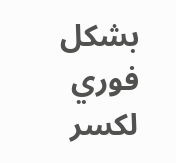بشكل فوري لكسر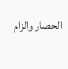الحصار والزام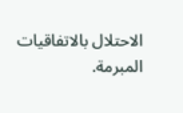الاحتلال بالاتفاقيات المبرمة.